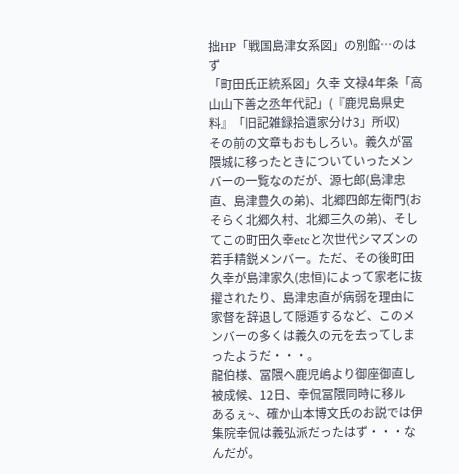拙HP「戦国島津女系図」の別館…のはず
「町田氏正統系図」久幸 文禄4年条「高山山下善之丞年代記」(『鹿児島県史料』「旧記雑録拾遺家分け3」所収)
その前の文章もおもしろい。義久が冨隈城に移ったときについていったメンバーの一覧なのだが、源七郎(島津忠直、島津豊久の弟)、北郷四郎左衛門(おそらく北郷久村、北郷三久の弟)、そしてこの町田久幸etcと次世代シマズンの若手精鋭メンバー。ただ、その後町田久幸が島津家久(忠恒)によって家老に抜擢されたり、島津忠直が病弱を理由に家督を辞退して隠遁するなど、このメンバーの多くは義久の元を去ってしまったようだ・・・。
龍伯様、冨隈へ鹿児嶋より御座御直し被成候、12日、幸侃冨隈同時に移ル
あるぇ~、確か山本博文氏のお説では伊集院幸侃は義弘派だったはず・・・なんだが。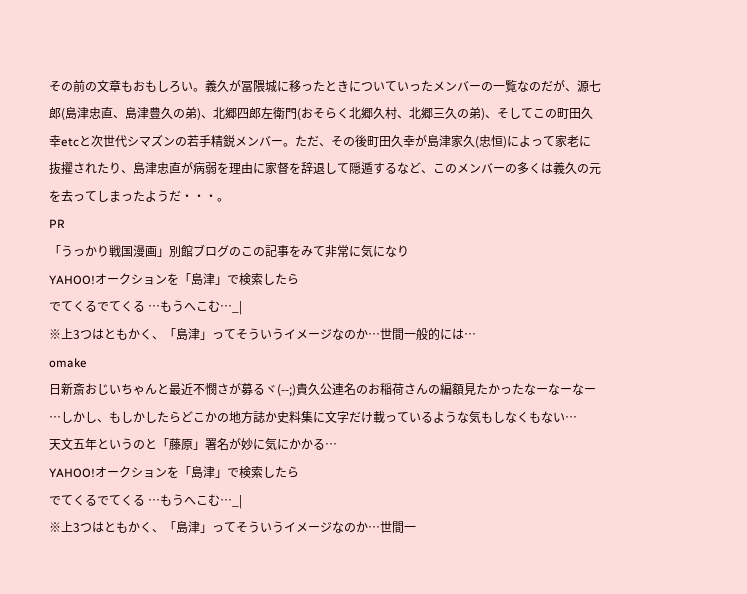その前の文章もおもしろい。義久が冨隈城に移ったときについていったメンバーの一覧なのだが、源七郎(島津忠直、島津豊久の弟)、北郷四郎左衛門(おそらく北郷久村、北郷三久の弟)、そしてこの町田久幸etcと次世代シマズンの若手精鋭メンバー。ただ、その後町田久幸が島津家久(忠恒)によって家老に抜擢されたり、島津忠直が病弱を理由に家督を辞退して隠遁するなど、このメンバーの多くは義久の元を去ってしまったようだ・・・。
PR
「うっかり戦国漫画」別館ブログのこの記事をみて非常に気になり
YAHOO!オークションを「島津」で検索したら
でてくるでてくる …もうへこむ…_|
※上3つはともかく、「島津」ってそういうイメージなのか…世間一般的には…
omake
日新斎おじいちゃんと最近不憫さが募るヾ(--;)貴久公連名のお稲荷さんの編額見たかったなーなーなー
…しかし、もしかしたらどこかの地方誌か史料集に文字だけ載っているような気もしなくもない…
天文五年というのと「藤原」署名が妙に気にかかる…
YAHOO!オークションを「島津」で検索したら
でてくるでてくる …もうへこむ…_|
※上3つはともかく、「島津」ってそういうイメージなのか…世間一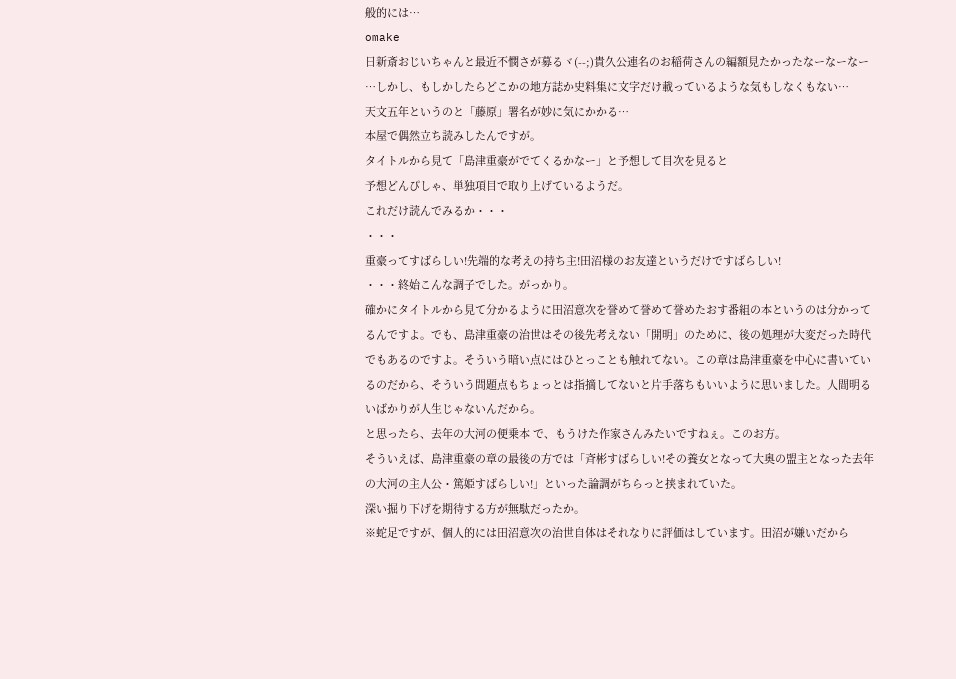般的には…
omake
日新斎おじいちゃんと最近不憫さが募るヾ(--;)貴久公連名のお稲荷さんの編額見たかったなーなーなー
…しかし、もしかしたらどこかの地方誌か史料集に文字だけ載っているような気もしなくもない…
天文五年というのと「藤原」署名が妙に気にかかる…
本屋で偶然立ち読みしたんですが。
タイトルから見て「島津重豪がでてくるかなー」と予想して目次を見ると
予想どんぴしゃ、単独項目で取り上げているようだ。
これだけ読んでみるか・・・
・・・
重豪ってすばらしい!先端的な考えの持ち主!田沼様のお友達というだけですばらしい!
・・・終始こんな調子でした。がっかり。
確かにタイトルから見て分かるように田沼意次を誉めて誉めて誉めたおす番組の本というのは分かってるんですよ。でも、島津重豪の治世はその後先考えない「開明」のために、後の処理が大変だった時代でもあるのですよ。そういう暗い点にはひとっことも触れてない。この章は島津重豪を中心に書いているのだから、そういう問題点もちょっとは指摘してないと片手落ちもいいように思いました。人間明るいばかりが人生じゃないんだから。
と思ったら、去年の大河の便乗本 で、もうけた作家さんみたいですねぇ。このお方。
そういえば、島津重豪の章の最後の方では「斉彬すばらしい!その養女となって大奥の盟主となった去年の大河の主人公・篤姫すばらしい!」といった論調がちらっと挟まれていた。
深い掘り下げを期待する方が無駄だったか。
※蛇足ですが、個人的には田沼意次の治世自体はそれなりに評価はしています。田沼が嫌いだから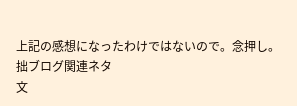上記の感想になったわけではないので。念押し。
拙ブログ関連ネタ
文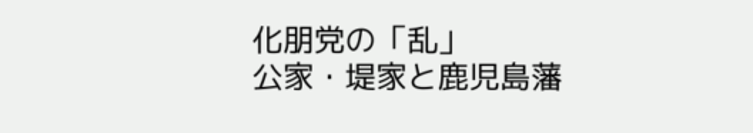化朋党の「乱」
公家・堤家と鹿児島藩